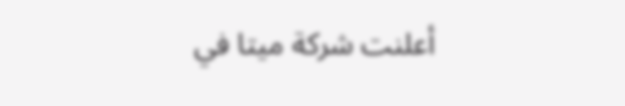أعلنت شركة ميتا في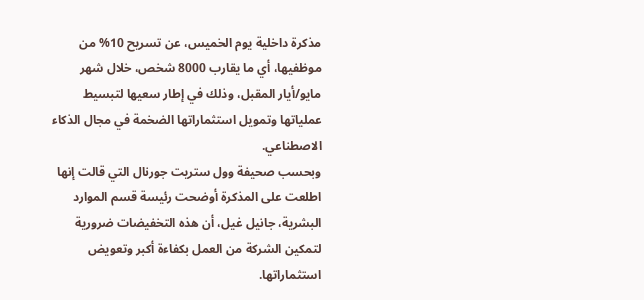مذكرة داخلية يوم الخميس، عن تسريح 10% من موظفيها، أي ما يقارب 8000 شخص، خلال شهر مايو/أيار المقبل، وذلك في إطار سعيها لتبسيط عملياتها وتمويل استثماراتها الضخمة في مجال الذكاء الاصطناعي.
وبحسب صحيفة وول ستريت جورنال التي قالت إنها اطلعت على المذكرة أوضحت رئيسة قسم الموارد البشرية، جانيل غيل، أن هذه التخفيضات ضرورية لتمكين الشركة من العمل بكفاءة أكبر وتعويض استثماراتها.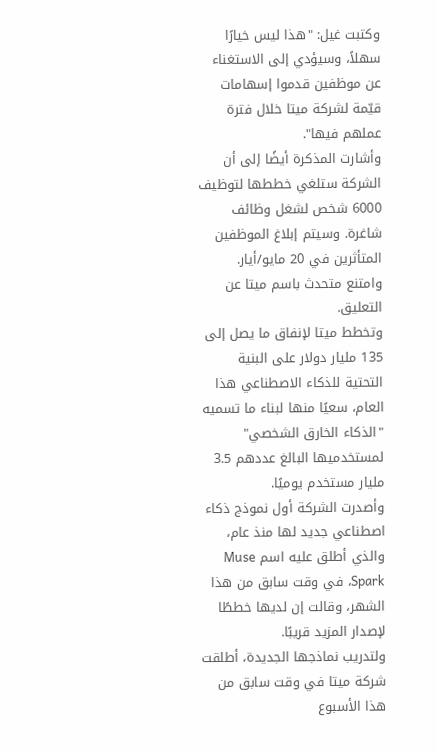وكتبت غيل: "هذا ليس خيارًا سهلاً، وسيؤدي إلى الاستغناء عن موظفين قدموا إسهامات قيّمة لشركة ميتا خلال فترة عملهم فيها".
وأشارت المذكرة أيضًا إلى أن الشركة ستلغي خططها لتوظيف 6000 شخص لشغل وظائف شاغرة. وسيتم إبلاغ الموظفين المتأثرين في 20 مايو/أيار.
وامتنع متحدث باسم ميتا عن التعليق.
وتخطط ميتا لإنفاق ما يصل إلى 135 مليار دولار على البنية التحتية للذكاء الاصطناعي هذا العام، سعيًا منها لبناء ما تسميه "الذكاء الخارق الشخصي" لمستخدميها البالغ عددهم 3.5 مليار مستخدم يوميًا.
وأصدرت الشركة أول نموذج ذكاء اصطناعي جديد لها منذ عام، والذي أطلق عليه اسم Muse Spark، في وقت سابق من هذا الشهر، وقالت إن لديها خططًا لإصدار المزيد قريبًا.
ولتدريب نماذجها الجديدة، أطلقت شركة ميتا في وقت سابق من هذا الأسبوع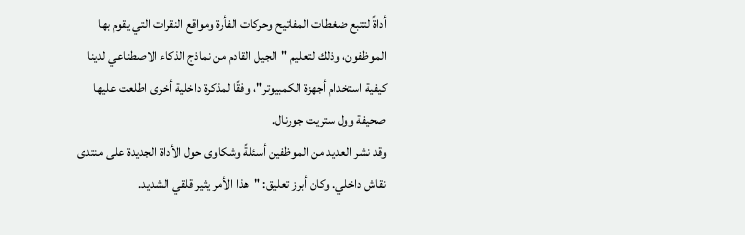أداةً لتتبع ضغطات المفاتيح وحركات الفأرة ومواقع النقرات التي يقوم بها الموظفون، وذلك لتعليم "الجيل القادم من نماذج الذكاء الاصطناعي لدينا كيفية استخدام أجهزة الكمبيوتر"، وفقًا لمذكرة داخلية أخرى اطلعت عليها صحيفة وول ستريت جورنال.
وقد نشر العديد من الموظفين أسئلةً وشكاوى حول الأداة الجديدة على منتدى نقاش داخلي. وكان أبرز تعليق: "هذا الأمر يثير قلقي الشديد.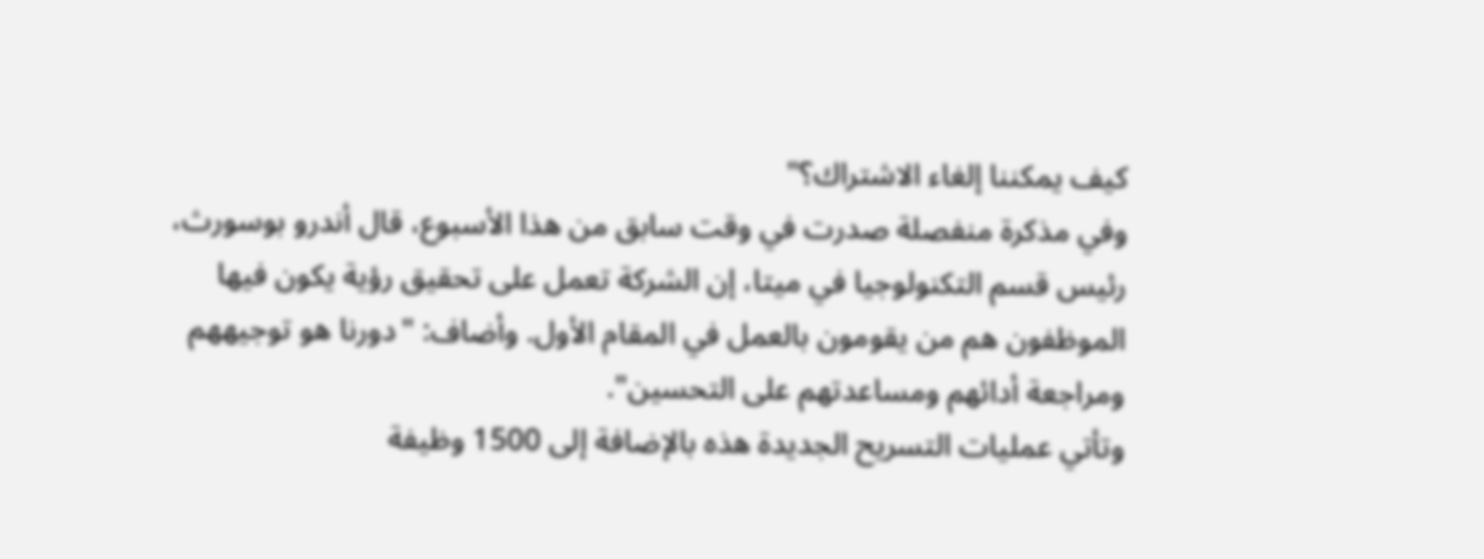كيف يمكننا إلغاء الاشتراك؟"
وفي مذكرة منفصلة صدرت في وقت سابق من هذا الأسبوع، قال أندرو بوسورث، رئيس قسم التكنولوجيا في ميتا، إن الشركة تعمل على تحقيق رؤية يكون فيها الموظفون هم من يقومون بالعمل في المقام الأول. وأضاف: "دورنا هو توجيههم ومراجعة أدائهم ومساعدتهم على التحسين".
وتأتي عمليات التسريح الجديدة هذه بالإضافة إلى 1500 وظيفة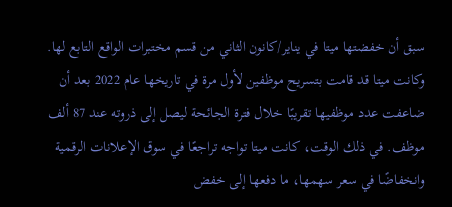سبق أن خفضتها ميتا في يناير/كانون الثاني من قسم مختبرات الواقع التابع لها.
وكانت ميتا قد قامت بتسريح موظفين لأول مرة في تاريخها عام 2022 بعد أن ضاعفت عدد موظفيها تقريبًا خلال فترة الجائحة ليصل إلى ذروته عند 87 ألف موظف. في ذلك الوقت، كانت ميتا تواجه تراجعًا في سوق الإعلانات الرقمية وانخفاضًا في سعر سهمها، ما دفعها إلى خفض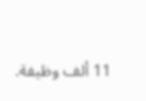11 ألف وظيفة.